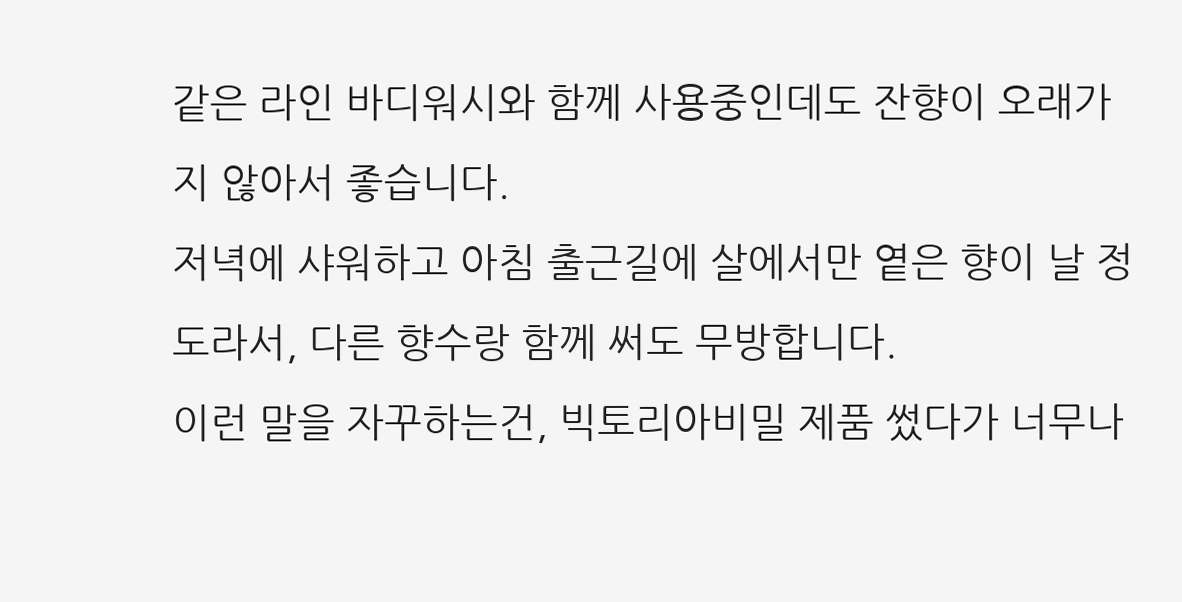같은 라인 바디워시와 함께 사용중인데도 잔향이 오래가지 않아서 좋습니다.
저녁에 샤워하고 아침 출근길에 살에서만 옅은 향이 날 정도라서, 다른 향수랑 함께 써도 무방합니다.
이런 말을 자꾸하는건, 빅토리아비밀 제품 썼다가 너무나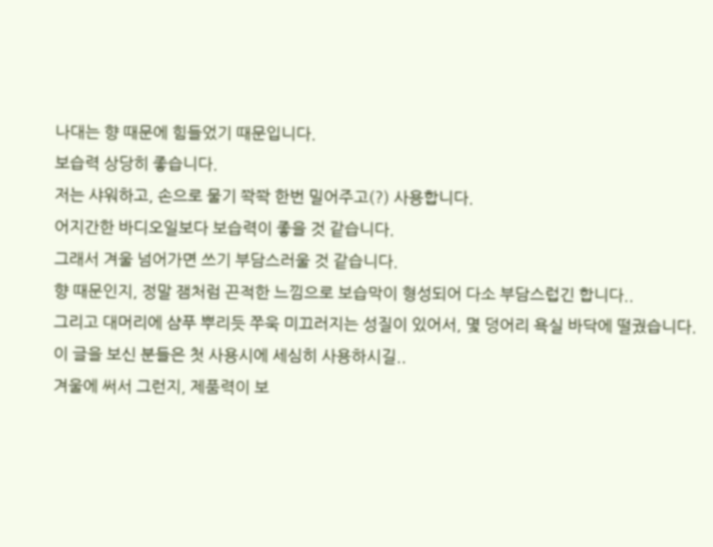나대는 향 때문에 힘들었기 때문입니다.
보습력 상당히 좋습니다.
저는 샤워하고, 손으로 물기 쫙쫙 한번 밀어주고(?) 사용합니다.
어지간한 바디오일보다 보습력이 좋을 것 같습니다.
그래서 겨울 넘어가면 쓰기 부담스러울 것 같습니다.
향 때문인지, 정말 잼처럼 끈적한 느낌으로 보습막이 형성되어 다소 부담스럽긴 합니다..
그리고 대머리에 샴푸 뿌리듯 쭈욱 미끄러지는 성질이 있어서, 몇 덩어리 욕실 바닥에 떨궜습니다.
이 글을 보신 분들은 첫 사용시에 세심히 사용하시길..
겨울에 써서 그런지, 제품력이 보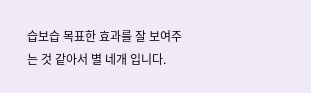습보습 목표한 효과를 잘 보여주는 것 같아서 별 네개 입니다.